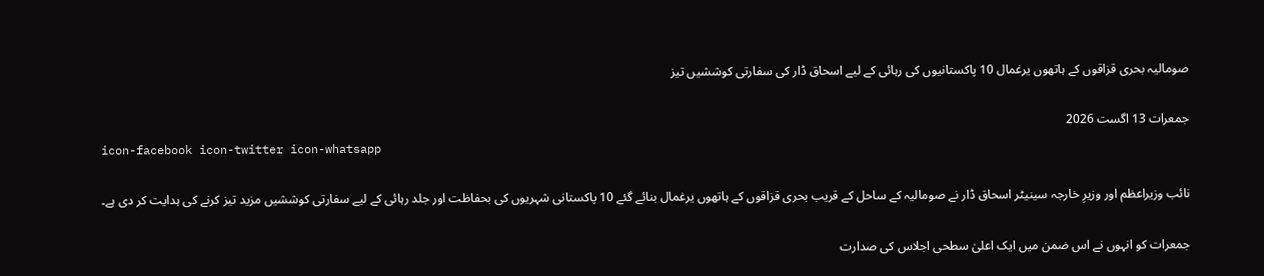صومالیہ بحری قزاقوں کے ہاتھوں یرغمال 10 پاکستانیوں کی رہائی کے لیے اسحاق ڈار کی سفارتی کوششیں تیز

جمعرات 13 اگست 2026
icon-facebook icon-twitter icon-whatsapp

نائب وزیراعظم اور وزیرِ خارجہ سینیٹر اسحاق ڈار نے صومالیہ کے ساحل کے قریب بحری قزاقوں کے ہاتھوں یرغمال بنائے گئے 10 پاکستانی شہریوں کی بحفاظت اور جلد رہائی کے لیے سفارتی کوششیں مزید تیز کرنے کی ہدایت کر دی ہے۔

جمعرات کو انہوں نے اس ضمن میں ایک اعلیٰ سطحی اجلاس کی صدارت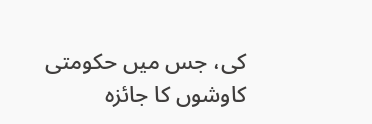کی، جس میں حکومتی کاوشوں کا جائزہ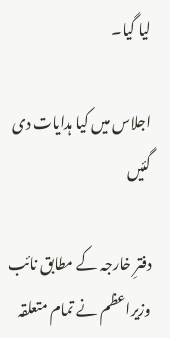لیا گیا۔

اجلاس میں کیا ہدایات دی گئیں

دفترِ خارجہ کے مطابق نائب وزیراعظم نے تمام متعلقہ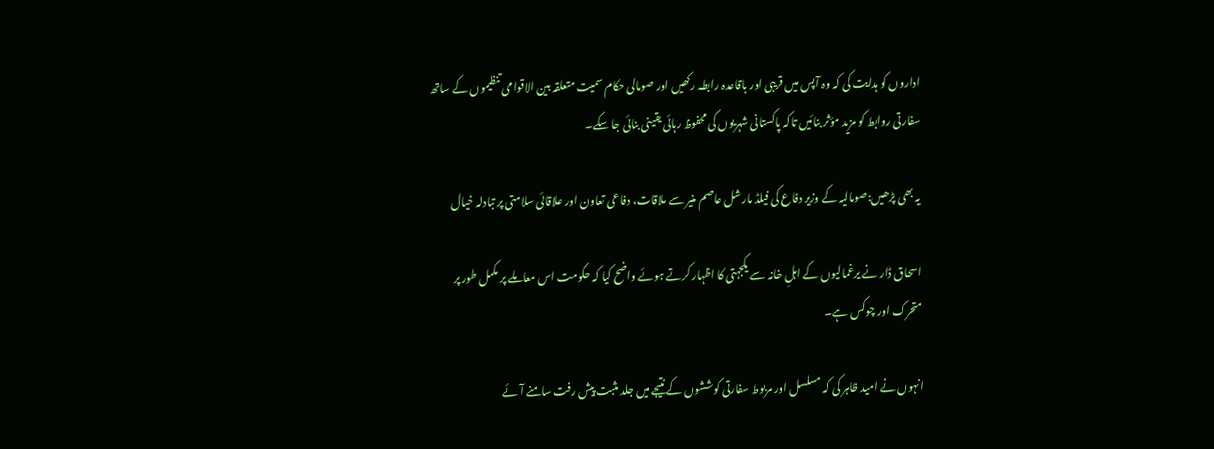اداروں کو ہدایت کی کہ وہ آپس میں قریبی اور باقاعدہ رابطہ رکھیں اور صومالی حکام سمیت متعلقہ بین الاقوامی تنظیموں کے ساتھ سفارتی روابط کو مزید مؤثر بنائیں تاکہ پاکستانی شہریوں کی محفوظ رہائی یقینی بنائی جا سکے۔

یہ بھی پڑھیں:صومالیہ کے وزیر دفاع کی فیلڈ مارشل عاصم منیر سے ملاقات، دفاعی تعاون اور علاقائی سلامتی پر تبادلہ خیال

اسحاق ڈار نے یرغمالیوں کے اہلِ خانہ سے یکجہتی کا اظہار کرتے ہوئے واضح کیا کہ حکومت اس معاملے پر مکمل طور پر متحرک اور چوکس ہے۔

انہوں نے امید ظاہر کی کہ مسلسل اور مربوط سفارتی کوششوں کے نتیجے میں جلد مثبت پیش رفت سامنے آئے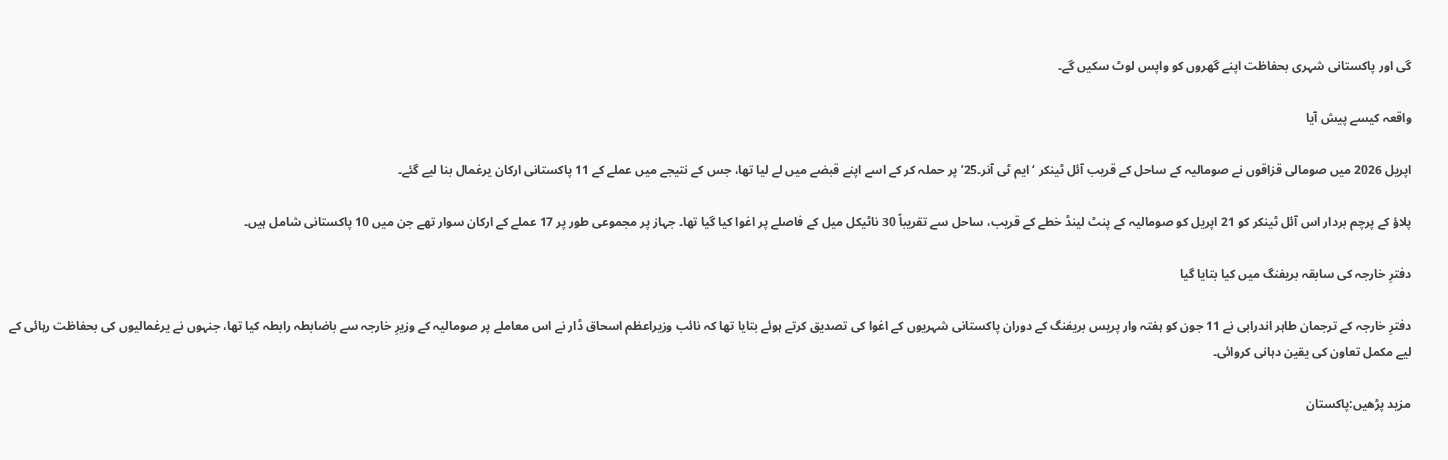گی اور پاکستانی شہری بحفاظت اپنے گھروں کو واپس لوٹ سکیں گے۔

واقعہ کیسے پیش آیا

اپریل 2026 میں صومالی قزاقوں نے صومالیہ کے ساحل کے قریب آئل ٹینکر ‘ایم ٹی آنر۔25’ پر حملہ کر کے اسے اپنے قبضے میں لے لیا تھا، جس کے نتیجے میں عملے کے 11 پاکستانی ارکان یرغمال بنا لیے گئے۔

پلاؤ کے پرچم بردار اس آئل ٹینکر کو 21 اپریل کو صومالیہ کے پنٹ لینڈ خطے کے قریب، ساحل سے تقریباً 30 ناٹیکل میل کے فاصلے پر اغوا کیا گیا تھا۔ جہاز پر مجموعی طور پر 17 عملے کے ارکان سوار تھے جن میں 10 پاکستانی شامل ہیں۔

دفترِ خارجہ کی سابقہ بریفنگ میں کیا بتایا گیا

دفترِ خارجہ کے ترجمان طاہر اندرابی نے 11 جون کو ہفتہ وار پریس بریفنگ کے دوران پاکستانی شہریوں کے اغوا کی تصدیق کرتے ہوئے بتایا تھا کہ نائب وزیراعظم اسحاق ڈار نے اس معاملے پر صومالیہ کے وزیرِ خارجہ سے باضابطہ رابطہ کیا تھا، جنہوں نے یرغمالیوں کی بحفاظت رہائی کے لیے مکمل تعاون کی یقین دہانی کروائی۔

مزید پڑھیں:پاکستان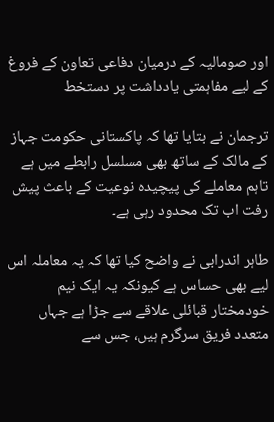اور صومالیہ کے درمیان دفاعی تعاون کے فروغ کے لیے مفاہمتی یادداشت پر دستخط

ترجمان نے بتایا تھا کہ پاکستانی حکومت جہاز کے مالک کے ساتھ بھی مسلسل رابطے میں ہے تاہم معاملے کی پیچیدہ نوعیت کے باعث پیش رفت اب تک محدود رہی ہے۔

طاہر اندرابی نے واضح کیا تھا کہ یہ معاملہ اس لیے بھی حساس ہے کیونکہ یہ ایک نیم خودمختار قبائلی علاقے سے جڑا ہے جہاں متعدد فریق سرگرم ہیں، جس سے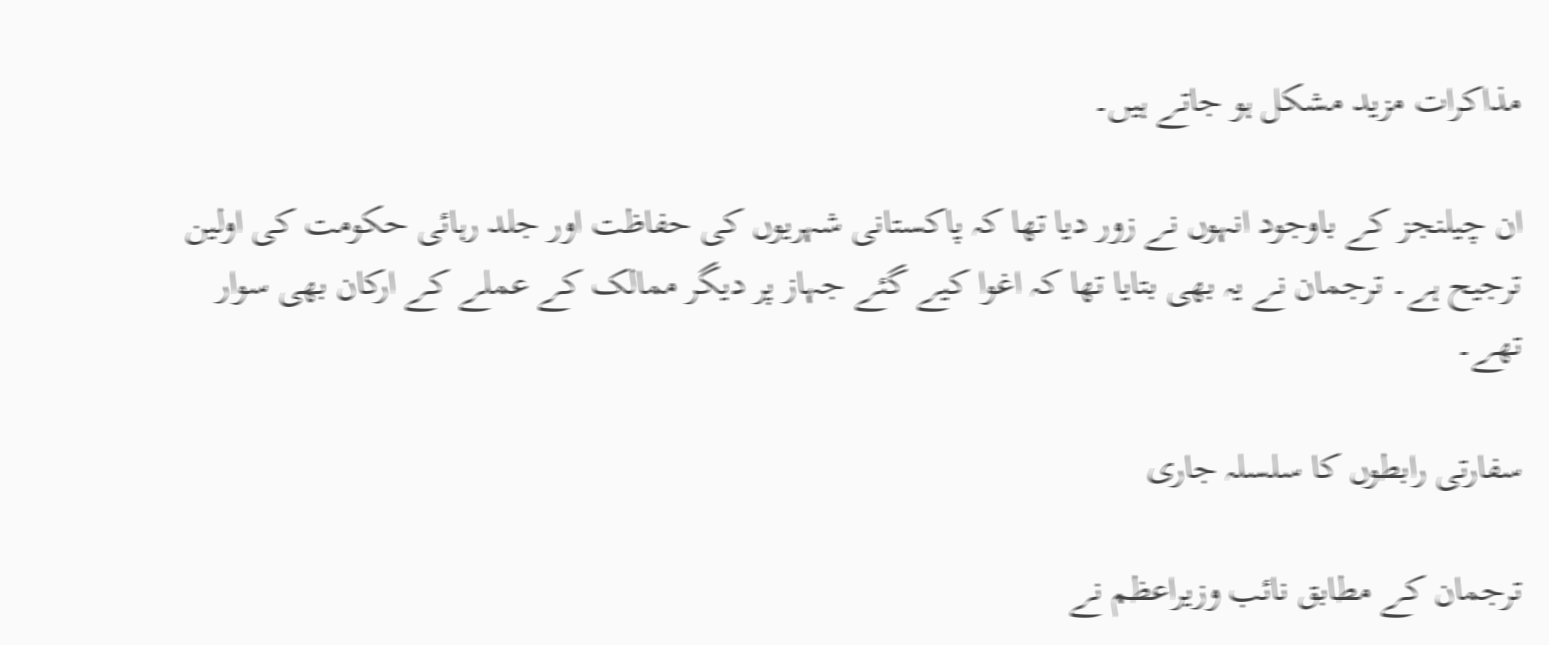مذاکرات مزید مشکل ہو جاتے ہیں۔

ان چیلنجز کے باوجود انہوں نے زور دیا تھا کہ پاکستانی شہریوں کی حفاظت اور جلد رہائی حکومت کی اولین ترجیح ہے۔ ترجمان نے یہ بھی بتایا تھا کہ اغوا کیے گئے جہاز پر دیگر ممالک کے عملے کے ارکان بھی سوار تھے۔

سفارتی رابطوں کا سلسلہ جاری

ترجمان کے مطابق نائب وزیراعظم نے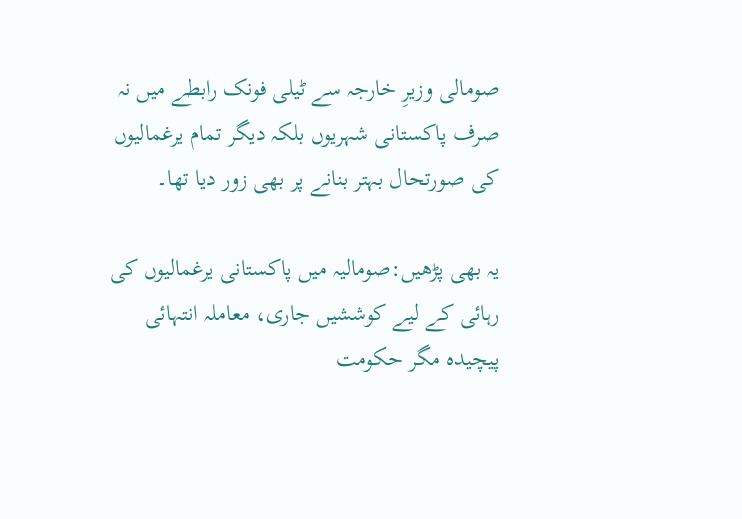صومالی وزیرِ خارجہ سے ٹیلی فونک رابطے میں نہ صرف پاکستانی شہریوں بلکہ دیگر تمام یرغمالیوں کی صورتحال بہتر بنانے پر بھی زور دیا تھا۔

یہ بھی پڑھیں:صومالیہ میں پاکستانی یرغمالیوں کی رہائی کے لیے کوششیں جاری، معاملہ انتہائی پیچیدہ مگر حکومت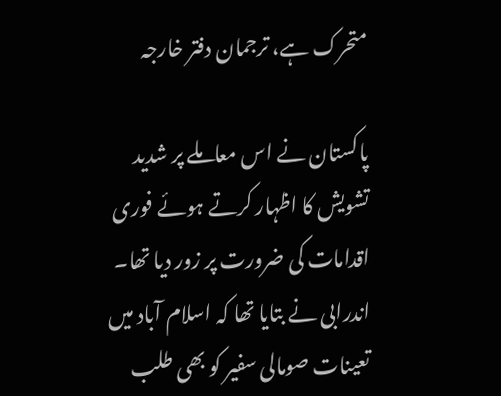متحرک ہے، ترجمان دفتر خارجہ

پاکستان نے اس معاملے پر شدید تشویش کا اظہار کرتے ہوئے فوری اقدامات کی ضرورت پر زور دیا تھا۔ اندرابی نے بتایا تھا کہ اسلام آباد میں تعینات صومالی سفیر کو بھی طلب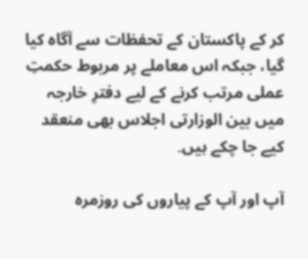کر کے پاکستان کے تحفظات سے آگاہ کیا گیا، جبکہ اس معاملے پر مربوط حکمتِ عملی مرتب کرنے کے لیے دفترِ خارجہ میں بین الوزارتی اجلاس بھی منعقد کیے جا چکے ہیں۔

آپ اور آپ کے پیاروں کی روزمرہ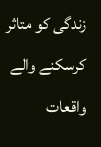زندگی کو متاثر کرسکنے والے واقعات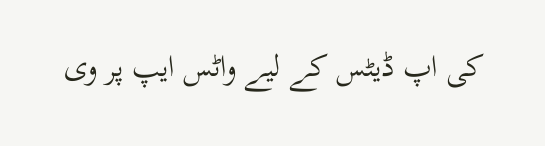کی اپ ڈیٹس کے لیے واٹس ایپ پر وی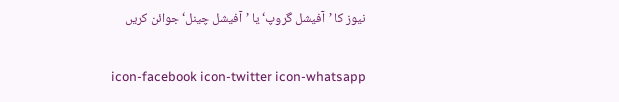نیوز کا ’آفیشل گروپ‘ یا ’آفیشل چینل‘ جوائن کریں

icon-facebook icon-twitter icon-whatsapp